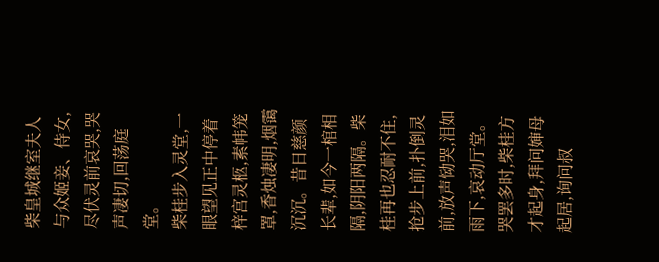柴皇城继室夫人与众姬妾、侍女,尽伏灵前哀哭,哭声凄切,回荡庭堂。
柴桂步入灵堂,一眼望见正中停着梓宫灵柩,素帏笼罩,香烛凄明,烟霭沉沉。昔日慈颜长辈,如今一棺相隔,阴阳两隔。柴桂再也忍耐不住,抢步上前,扑倒灵前,放声恸哭,泪如雨下,哀动厅堂。
哭罢多时,柴桂方才起身,拜问婶母起居,询问叔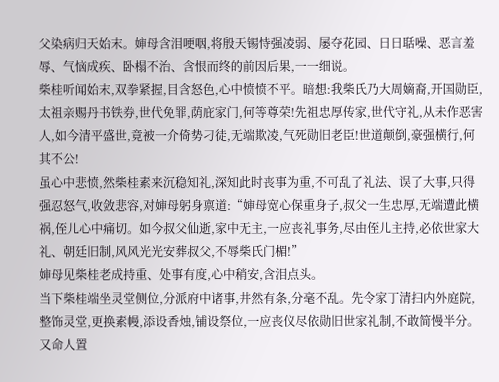父染病归天始末。婶母含泪哽咽,将殷天锡恃强凌弱、屡夺花园、日日聒噪、恶言羞辱、气恼成疾、卧榻不治、含恨而终的前因后果,一一细说。
柴桂听闻始末,双拳紧握,目含怒色,心中愤愤不平。暗想:我柴氏乃大周嫡裔,开国勋臣,太祖亲赐丹书铁券,世代免罪,荫庇家门,何等尊荣!先祖忠厚传家,世代守礼,从未作恶害人,如今清平盛世,竟被一介倚势刁徒,无端欺凌,气死勋旧老臣!世道颠倒,豪强横行,何其不公!
虽心中悲愤,然柴桂素来沉稳知礼,深知此时丧事为重,不可乱了礼法、误了大事,只得强忍怒气,收敛悲容,对婶母躬身禀道:“婶母宽心保重身子,叔父一生忠厚,无端遭此横祸,侄儿心中痛切。如今叔父仙逝,家中无主,一应丧礼事务,尽由侄儿主持,必依世家大礼、朝廷旧制,风风光光安葬叔父,不辱柴氏门楣!”
婶母见柴桂老成持重、处事有度,心中稍安,含泪点头。
当下柴桂端坐灵堂侧位,分派府中诸事,井然有条,分毫不乱。先令家丁清扫内外庭院,整饰灵堂,更换素幔,添设香烛,铺设祭位,一应丧仪尽依勋旧世家礼制,不敢简慢半分。又命人置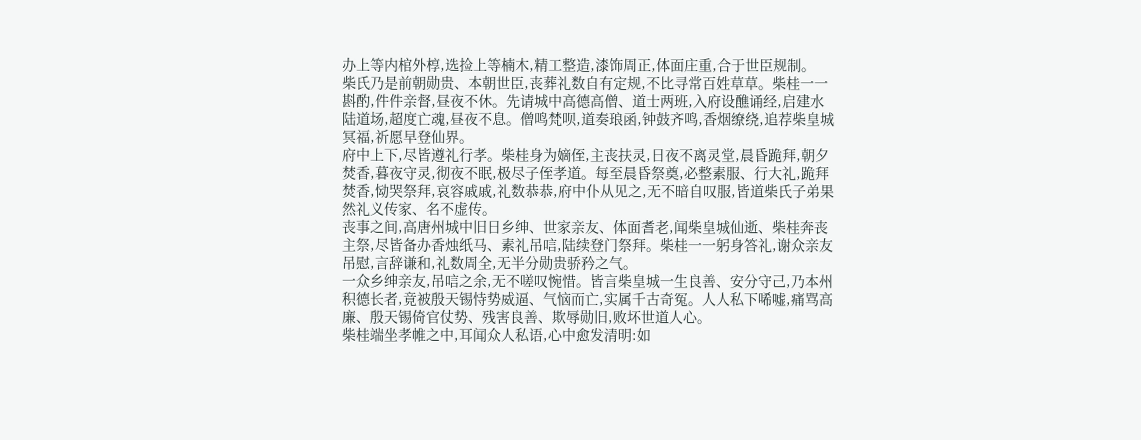办上等内棺外椁,选捡上等楠木,精工整造,漆饰周正,体面庄重,合于世臣规制。
柴氏乃是前朝勋贵、本朝世臣,丧葬礼数自有定规,不比寻常百姓草草。柴桂一一斟酌,件件亲督,昼夜不休。先请城中高德高僧、道士两班,入府设醮诵经,启建水陆道场,超度亡魂,昼夜不息。僧鸣梵呗,道奏琅函,钟鼓齐鸣,香烟缭绕,追荐柴皇城冥福,祈愿早登仙界。
府中上下,尽皆遵礼行孝。柴桂身为嫡侄,主丧扶灵,日夜不离灵堂,晨昏跪拜,朝夕焚香,暮夜守灵,彻夜不眠,极尽子侄孝道。每至晨昏祭奠,必整素服、行大礼,跪拜焚香,恸哭祭拜,哀容戚戚,礼数恭恭,府中仆从见之,无不暗自叹服,皆道柴氏子弟果然礼义传家、名不虚传。
丧事之间,高唐州城中旧日乡绅、世家亲友、体面耆老,闻柴皇城仙逝、柴桂奔丧主祭,尽皆备办香烛纸马、素礼吊唁,陆续登门祭拜。柴桂一一躬身答礼,谢众亲友吊慰,言辞谦和,礼数周全,无半分勋贵骄矜之气。
一众乡绅亲友,吊唁之余,无不嗟叹惋惜。皆言柴皇城一生良善、安分守己,乃本州积德长者,竟被殷天锡恃势威逼、气恼而亡,实属千古奇冤。人人私下唏嘘,痛骂高廉、殷天锡倚官仗势、残害良善、欺辱勋旧,败坏世道人心。
柴桂端坐孝帷之中,耳闻众人私语,心中愈发清明:如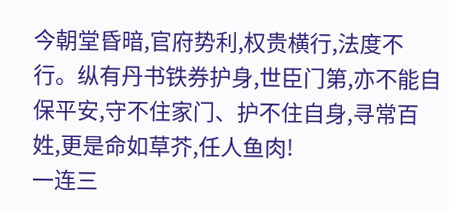今朝堂昏暗,官府势利,权贵横行,法度不行。纵有丹书铁券护身,世臣门第,亦不能自保平安,守不住家门、护不住自身,寻常百姓,更是命如草芥,任人鱼肉!
一连三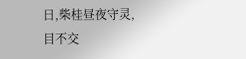日,柴桂昼夜守灵,目不交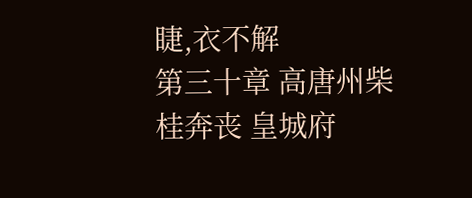睫,衣不解
第三十章 高唐州柴桂奔丧 皇城府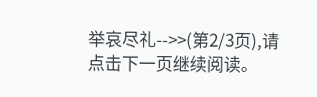举哀尽礼-->>(第2/3页),请点击下一页继续阅读。